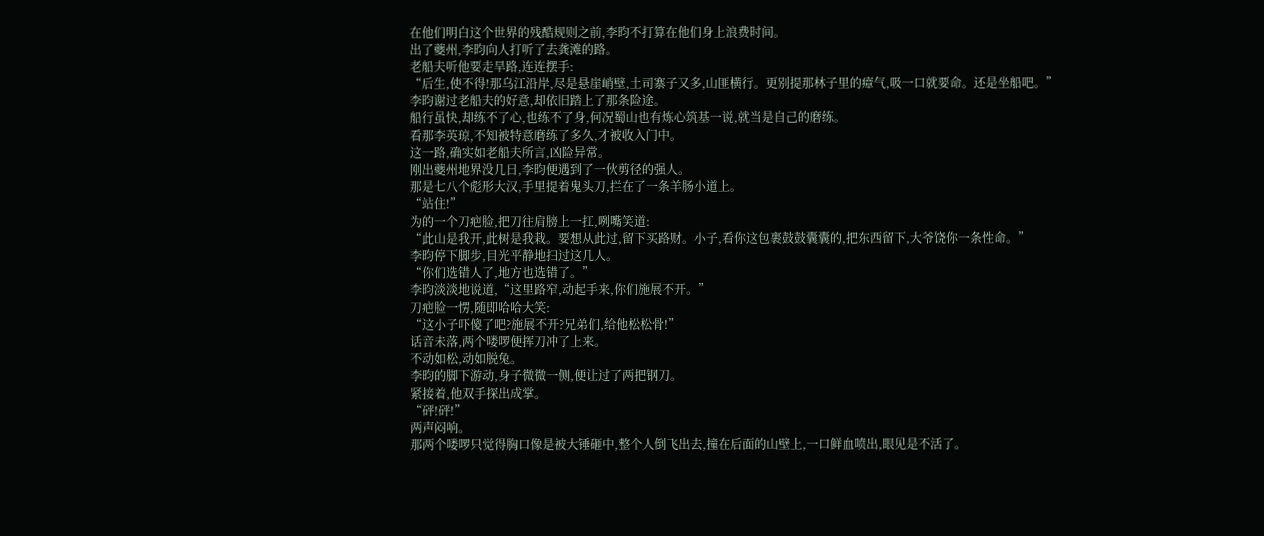在他们明白这个世界的残酷规则之前,李昀不打算在他们身上浪费时间。
出了夔州,李昀向人打听了去龚滩的路。
老船夫听他要走旱路,连连摆手:
“后生,使不得!那乌江沿岸,尽是悬崖峭壁,土司寨子又多,山匪横行。更别提那林子里的瘴气,吸一口就要命。还是坐船吧。”
李昀谢过老船夫的好意,却依旧踏上了那条险途。
船行虽快,却练不了心,也练不了身,何况蜀山也有炼心筑基一说,就当是自己的磨练。
看那李英琼,不知被特意磨练了多久,才被收入门中。
这一路,确实如老船夫所言,凶险异常。
刚出夔州地界没几日,李昀便遇到了一伙剪径的强人。
那是七八个彪形大汉,手里提着鬼头刀,拦在了一条羊肠小道上。
“站住!”
为的一个刀疤脸,把刀往肩膀上一扛,咧嘴笑道:
“此山是我开,此树是我栽。要想从此过,留下买路财。小子,看你这包裹鼓鼓囊囊的,把东西留下,大爷饶你一条性命。”
李昀停下脚步,目光平静地扫过这几人。
“你们选错人了,地方也选错了。”
李昀淡淡地说道,“这里路窄,动起手来,你们施展不开。”
刀疤脸一愣,随即哈哈大笑:
“这小子吓傻了吧?施展不开?兄弟们,给他松松骨!”
话音未落,两个喽啰便挥刀冲了上来。
不动如松,动如脱兔。
李昀的脚下游动,身子微微一侧,便让过了两把钢刀。
紧接着,他双手探出成掌。
“砰!砰!”
两声闷响。
那两个喽啰只觉得胸口像是被大锤砸中,整个人倒飞出去,撞在后面的山壁上,一口鲜血喷出,眼见是不活了。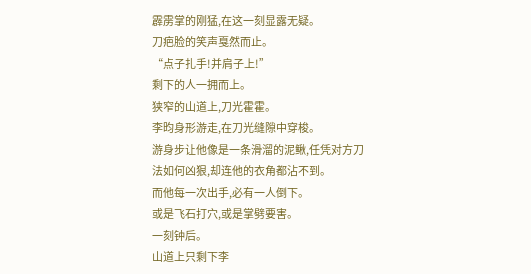霹雳掌的刚猛,在这一刻显露无疑。
刀疤脸的笑声戛然而止。
“点子扎手!并肩子上!”
剩下的人一拥而上。
狭窄的山道上,刀光霍霍。
李昀身形游走,在刀光缝隙中穿梭。
游身步让他像是一条滑溜的泥鳅,任凭对方刀法如何凶狠,却连他的衣角都沾不到。
而他每一次出手,必有一人倒下。
或是飞石打穴,或是掌劈要害。
一刻钟后。
山道上只剩下李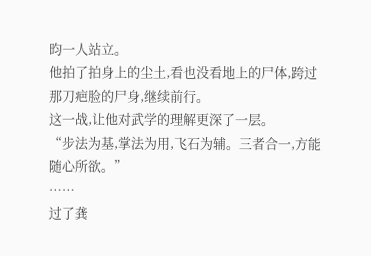昀一人站立。
他拍了拍身上的尘土,看也没看地上的尸体,跨过那刀疤脸的尸身,继续前行。
这一战,让他对武学的理解更深了一层。
“步法为基,掌法为用,飞石为辅。三者合一,方能随心所欲。”
……
过了龚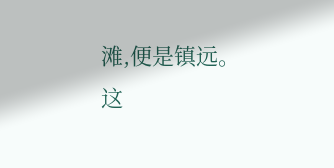滩,便是镇远。
这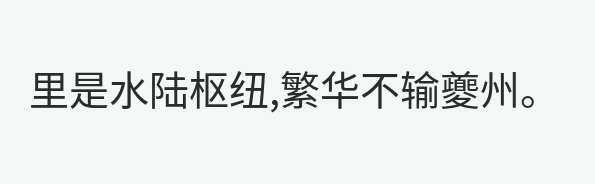里是水陆枢纽,繁华不输夔州。